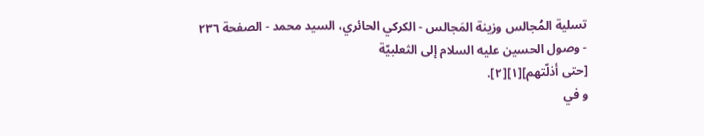تسلية المُجالس وزينة المَجالس - الكركي الحائري، السيد محمد - الصفحة ٢٣٦ - وصول الحسين عليه السلام إلى الثعلبيّة
[حتى أذلّتهم][١][٢].
و في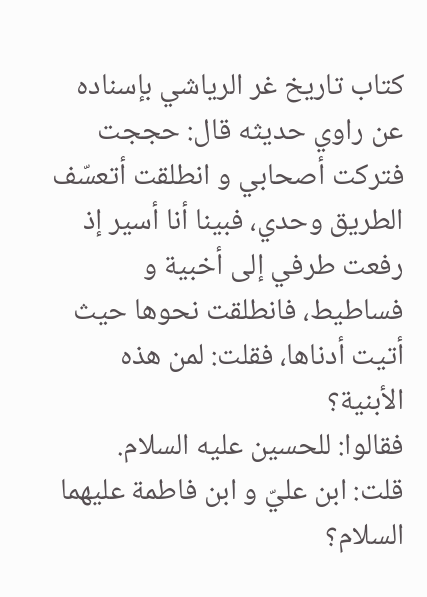كتاب تاريخ غر الرياشي بإسناده عن راوي حديثه قال: حججت فتركت أصحابي و انطلقت أتعسّف الطريق وحدي، فبينا أنا أسير إذ رفعت طرفي إلى أخبية و فساطيط، فانطلقت نحوها حيث أتيت أدناها، فقلت: لمن هذه الأبنية؟
فقالوا: للحسين عليه السلام.
قلت: ابن عليّ و ابن فاطمة عليهما السلام؟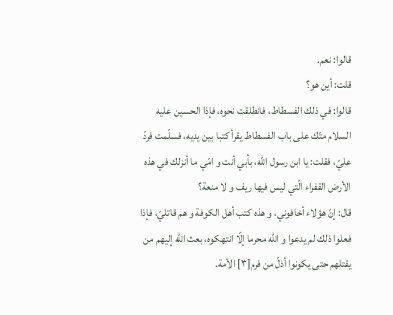قالوا: نعم.
قلت: أين هو؟
قالوا: في ذلك الفسطاط، فانطلقت نحوه، فإذا الحسين عليه السلام متّك على باب الفسطاط يقرأ كتبا بين يديه، فسلّمت فردّ عليّ، فقلت: يا ابن رسول اللّه، بأبي أنت و امّي ما أنزلك في هذه الأرض القفراء الّتي ليس فيها ريف و لا منعة؟
قال: إنّ هؤلاء أخافوني، و هذه كتب أهل الكوفة و هم قاتليّ، فإذا فعلوا ذلك لم يدعوا و اللّه محرما إلّا انتهكوه، بعث اللّه إليهم من يقتلهم حتى يكونوا أذلّ من فرم[٣] الأمة.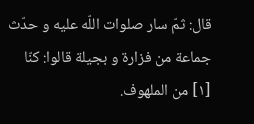قال: ثمّ سار صلوات اللّه عليه و حدّث جماعة من فزارة و بجيلة قالوا: كنّا
[١] من الملهوف.